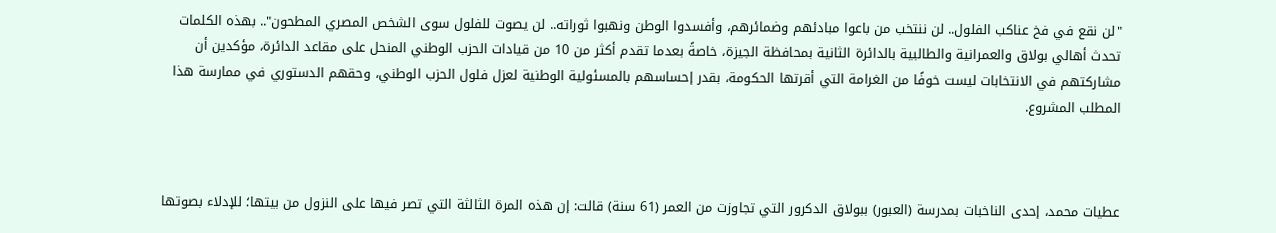"لن نقع في فخ عناكب الفلول.. لن ننتخب من باعوا مبادئهم وضمائرهم، وأفسدوا الوطن ونهبوا ثوراته.. لن يصوت للفلول سوى الشخص المصري المطحون".. بهذه الكلمات تحدث أهالي بولاق والعمرانية والطالبية بالدائرة الثانية بمحافظة الجيزة، خاصةً بعدما تقدم أكثر من 10 من قيادات الحزب الوطني المنحل على مقاعد الدائرة، مؤكدين أن مشاركتهم في الانتخابات ليست خوفًا من الغرامة التي أقرتها الحكومة، بقدر إحساسهم بالمسئولية الوطنية لعزل فلول الحزب الوطني، وحقهم الدستوري في ممارسة هذا المطلب المشروع.



عطيات محمد، إحدى الناخبات بمدرسة (العبور) ببولاق الدكرور التي تجاوزت من العمر (61 سنة) قالت: إن هذه المرة الثالثة التي تصر فيها على النزول من بيتها؛ للإدلاء بصوتها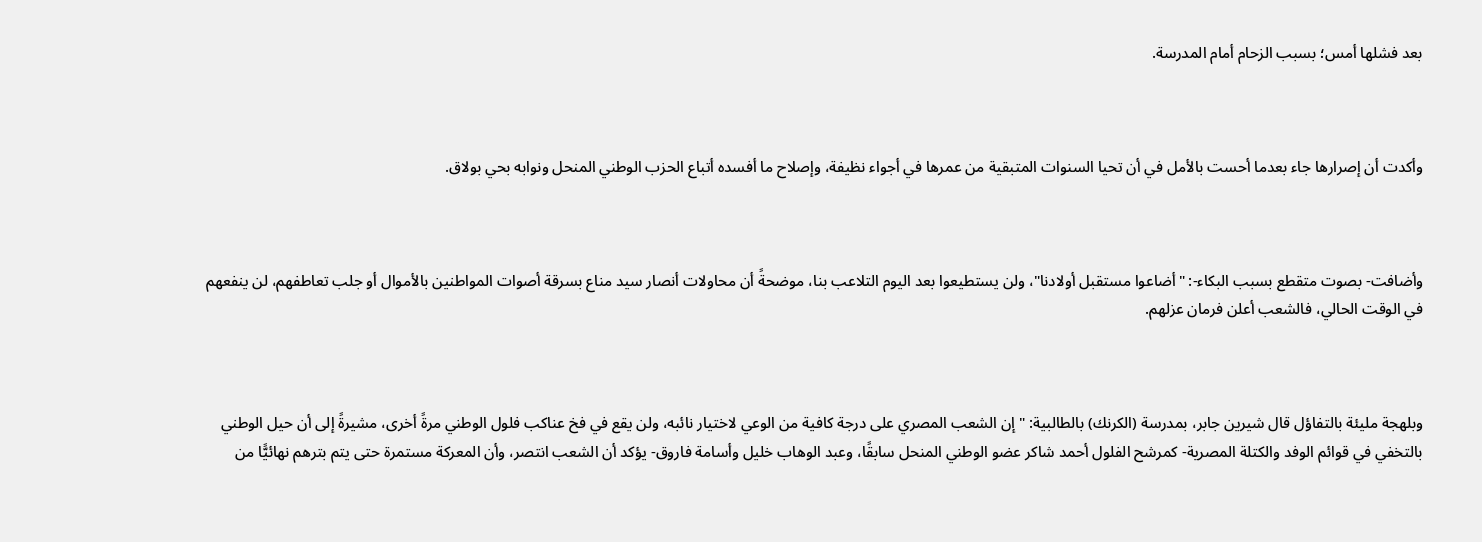بعد فشلها أمس؛ بسبب الزحام أمام المدرسة.



وأكدت أن إصرارها جاء بعدما أحست بالأمل في أن تحيا السنوات المتبقية من عمرها في أجواء نظيفة، وإصلاح ما أفسده أتباع الحزب الوطني المنحل ونوابه بحي بولاق.



وأضافت- بصوت متقطع بسبب البكاء-: "أضاعوا مستقبل أولادنا"، ولن يستطيعوا بعد اليوم التلاعب بنا، موضحةً أن محاولات أنصار سيد مناع بسرقة أصوات المواطنين بالأموال أو جلب تعاطفهم، لن ينفعهم في الوقت الحالي، فالشعب أعلن فرمان عزلهم.



وبلهجة مليئة بالتفاؤل قال شيرين جابر، بمدرسة (الكرنك) بالطالبية: "إن الشعب المصري على درجة كافية من الوعي لاختيار نائبه، ولن يقع في فخ عناكب فلول الوطني مرةً أخرى، مشيرةً إلى أن حيل الوطني بالتخفي في قوائم الوفد والكتلة المصرية- كمرشح الفلول أحمد شاكر عضو الوطني المنحل سابقًا، وعبد الوهاب خليل وأسامة فاروق- يؤكد أن الشعب انتصر، وأن المعركة مستمرة حتى يتم بترهم نهائيًّا من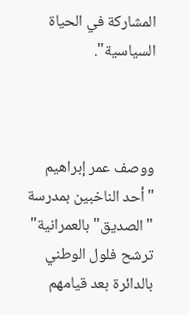المشاركة في الحياة السياسية".



ووصف عمر إبراهيم "أحد الناخبين بمدرسة "الصديق" بالعمرانية" ترشح فلول الوطني بالدائرة بعد قيامهم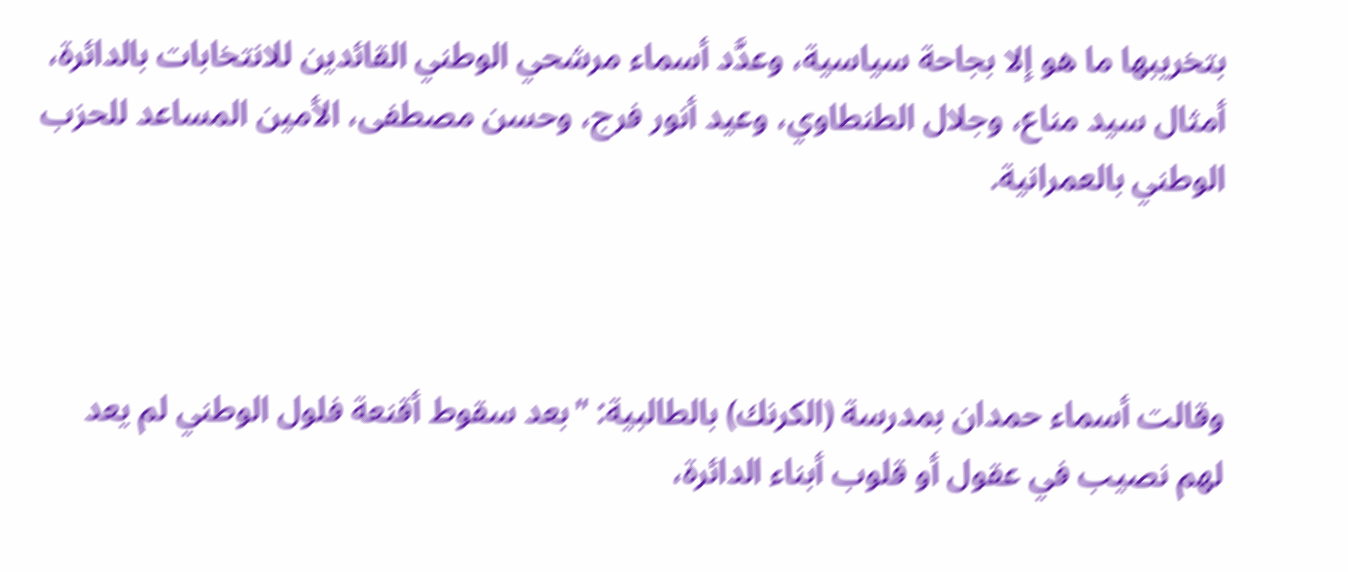بتخريبها ما هو إلا بجاحة سياسية، وعدَّد أسماء مرشحي الوطني القائدين للانتخابات بالدائرة، أمثال سيد مناع، وجلال الطنطاوي، وعيد أنور فرج، وحسن مصطفى، الأمين المساعد للحزب الوطني بالعمرانية.



وقالت أسماء حمدان بمدرسة (الكرنك) بالطالبية: "بعد سقوط أقنعة فلول الوطني لم يعد لهم نصيب في عقول أو قلوب أبناء الدائرة،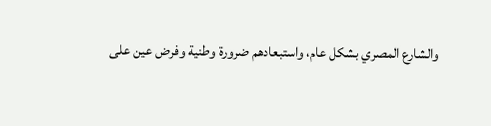والشارع المصري بشكل عام، واستبعادهم ضرورة وطنية وفرض عين على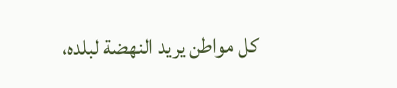كل مواطن يريد النهضة لبلده،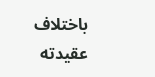باختلاف عقيدته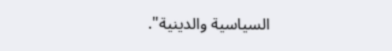السياسية والدينية".